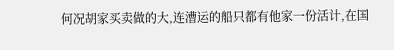何况胡家买卖做的大,连漕运的船只都有他家一份活计,在国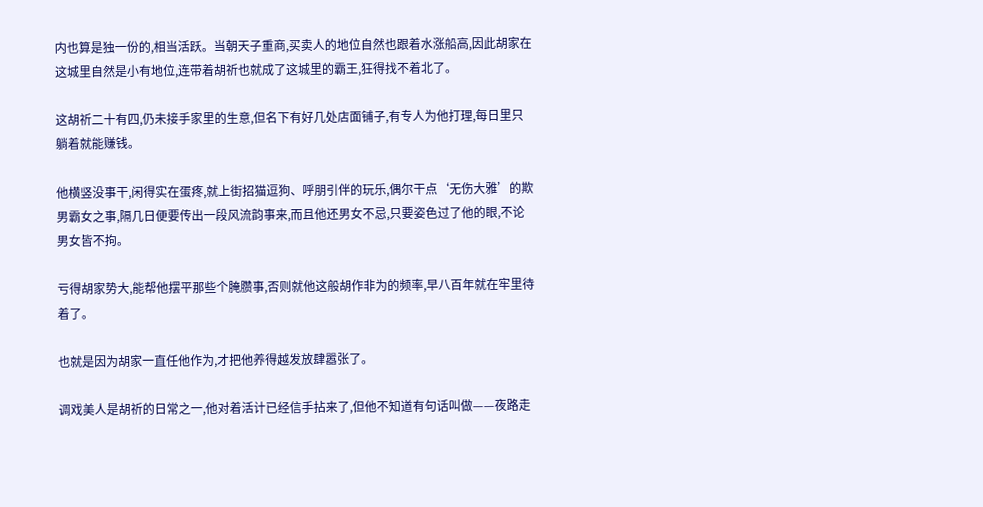内也算是独一份的,相当活跃。当朝天子重商,买卖人的地位自然也跟着水涨船高,因此胡家在这城里自然是小有地位,连带着胡祈也就成了这城里的霸王,狂得找不着北了。

这胡祈二十有四,仍未接手家里的生意,但名下有好几处店面铺子,有专人为他打理,每日里只躺着就能赚钱。

他横竖没事干,闲得实在蛋疼,就上街招猫逗狗、呼朋引伴的玩乐,偶尔干点‘无伤大雅’的欺男霸女之事,隔几日便要传出一段风流韵事来,而且他还男女不忌,只要姿色过了他的眼,不论男女皆不拘。

亏得胡家势大,能帮他摆平那些个腌臜事,否则就他这般胡作非为的频率,早八百年就在牢里待着了。

也就是因为胡家一直任他作为,才把他养得越发放肆嚣张了。

调戏美人是胡祈的日常之一,他对着活计已经信手拈来了,但他不知道有句话叫做——夜路走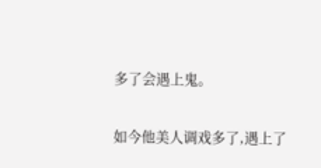多了会遇上鬼。

如今他美人调戏多了,遇上了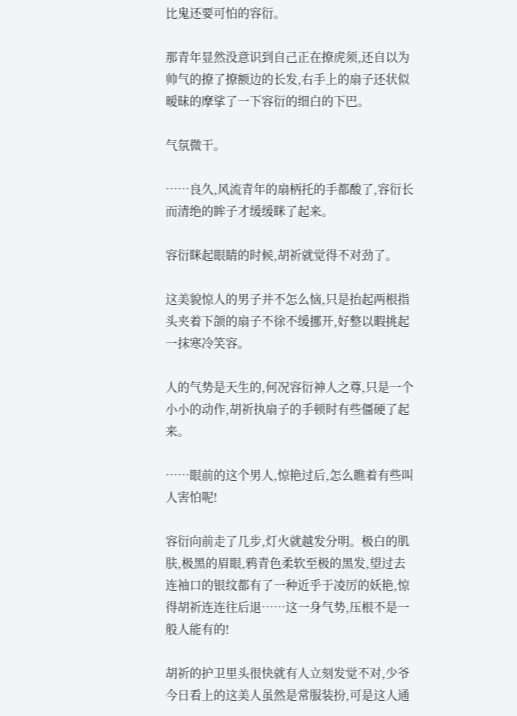比鬼还要可怕的容衍。

那青年显然没意识到自己正在撩虎须,还自以为帅气的撩了撩额边的长发,右手上的扇子还状似暧昧的摩挲了一下容衍的细白的下巴。

气氛微干。

……良久,风流青年的扇柄托的手都酸了,容衍长而清绝的眸子才缓缓眯了起来。

容衍眯起眼睛的时候,胡祈就觉得不对劲了。

这美貌惊人的男子并不怎么恼,只是抬起两根指头夹着下颌的扇子不徐不缓挪开,好整以暇挑起一抹寒冷笑容。

人的气势是天生的,何况容衍神人之尊,只是一个小小的动作,胡祈执扇子的手顿时有些僵硬了起来。

……眼前的这个男人,惊艳过后,怎么瞧着有些叫人害怕呢!

容衍向前走了几步,灯火就越发分明。极白的肌肤,极黑的眉眼,鸦青色柔软至极的黑发,望过去连袖口的银纹都有了一种近乎于凌厉的妖艳,惊得胡祈连连往后退……这一身气势,压根不是一般人能有的!

胡祈的护卫里头很快就有人立刻发觉不对,少爷今日看上的这美人虽然是常服装扮,可是这人通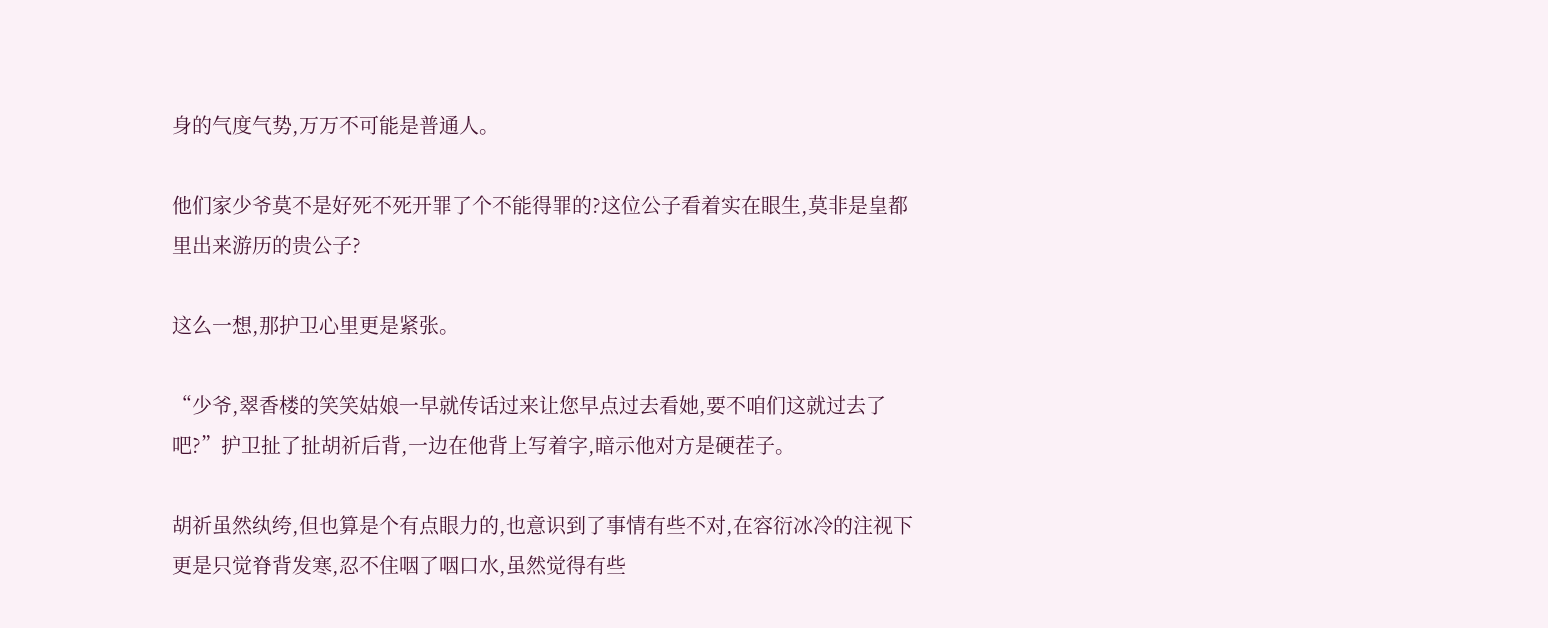身的气度气势,万万不可能是普通人。

他们家少爷莫不是好死不死开罪了个不能得罪的?这位公子看着实在眼生,莫非是皇都里出来游历的贵公子?

这么一想,那护卫心里更是紧张。

“少爷,翠香楼的笑笑姑娘一早就传话过来让您早点过去看她,要不咱们这就过去了吧?”护卫扯了扯胡祈后背,一边在他背上写着字,暗示他对方是硬茬子。

胡祈虽然纨绔,但也算是个有点眼力的,也意识到了事情有些不对,在容衍冰冷的注视下更是只觉脊背发寒,忍不住咽了咽口水,虽然觉得有些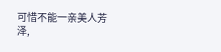可惜不能一亲美人芳泽,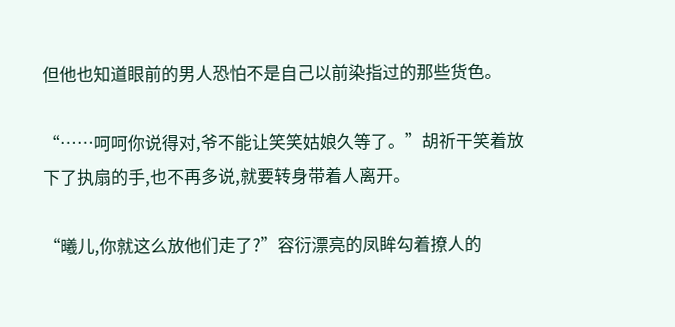但他也知道眼前的男人恐怕不是自己以前染指过的那些货色。

“……呵呵你说得对,爷不能让笑笑姑娘久等了。”胡祈干笑着放下了执扇的手,也不再多说,就要转身带着人离开。

“曦儿,你就这么放他们走了?”容衍漂亮的凤眸勾着撩人的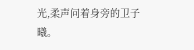光,柔声问着身旁的卫子曦。